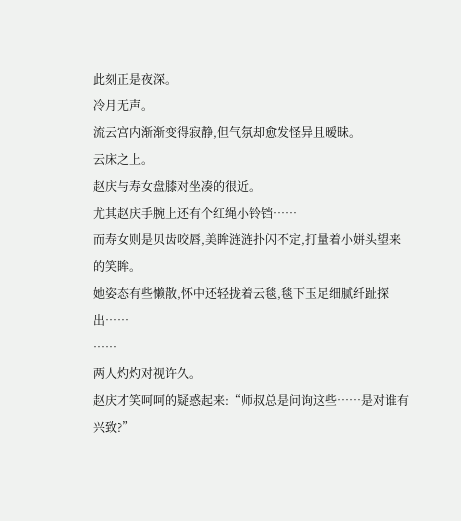此刻正是夜深。
冷月无声。
流云宫内渐渐变得寂静,但气氛却愈发怪异且暧昧。
云床之上。
赵庆与寿女盘膝对坐凑的很近。
尤其赵庆手腕上还有个红绳小铃铛……
而寿女则是贝齿咬唇,美眸涟涟扑闪不定,打量着小姘头望来的笑眸。
她姿态有些懒散,怀中还轻拢着云毯,毯下玉足细腻纤趾探出……
……
两人灼灼对视许久。
赵庆才笑呵呵的疑惑起来:“师叔总是问询这些……是对谁有兴致?”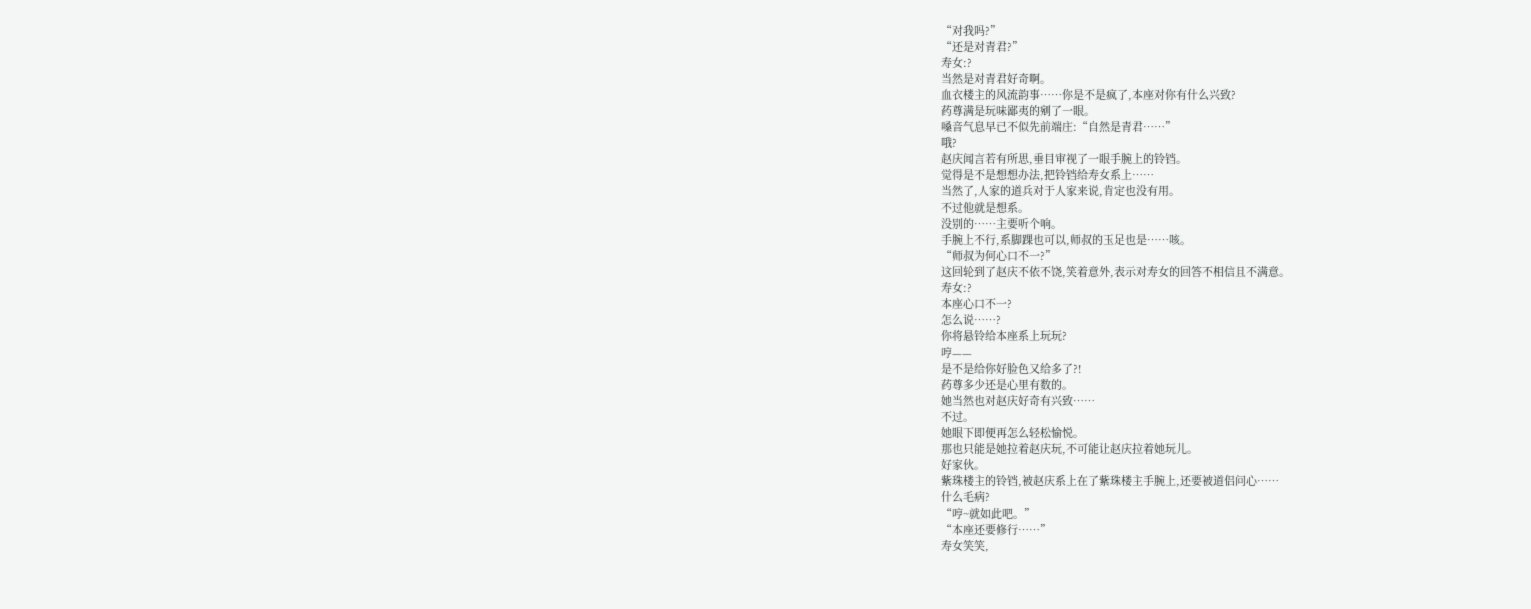“对我吗?”
“还是对青君?”
寿女:?
当然是对青君好奇啊。
血衣楼主的风流韵事……你是不是疯了,本座对你有什么兴致?
药尊满是玩味鄙夷的剜了一眼。
嗓音气息早已不似先前端庄:“自然是青君……”
哦?
赵庆闻言若有所思,垂目审视了一眼手腕上的铃铛。
觉得是不是想想办法,把铃铛给寿女系上……
当然了,人家的道兵对于人家来说,肯定也没有用。
不过他就是想系。
没别的……主要听个响。
手腕上不行,系脚踝也可以,师叔的玉足也是……咳。
“师叔为何心口不一?”
这回轮到了赵庆不依不饶,笑着意外,表示对寿女的回答不相信且不满意。
寿女:?
本座心口不一?
怎么说……?
你将悬铃给本座系上玩玩?
哼——
是不是给你好脸色又给多了?!
药尊多少还是心里有数的。
她当然也对赵庆好奇有兴致……
不过。
她眼下即便再怎么轻松愉悦。
那也只能是她拉着赵庆玩,不可能让赵庆拉着她玩儿。
好家伙。
紫珠楼主的铃铛,被赵庆系上在了紫珠楼主手腕上,还要被道侣问心……
什么毛病?
“哼~就如此吧。”
“本座还要修行……”
寿女笑笑,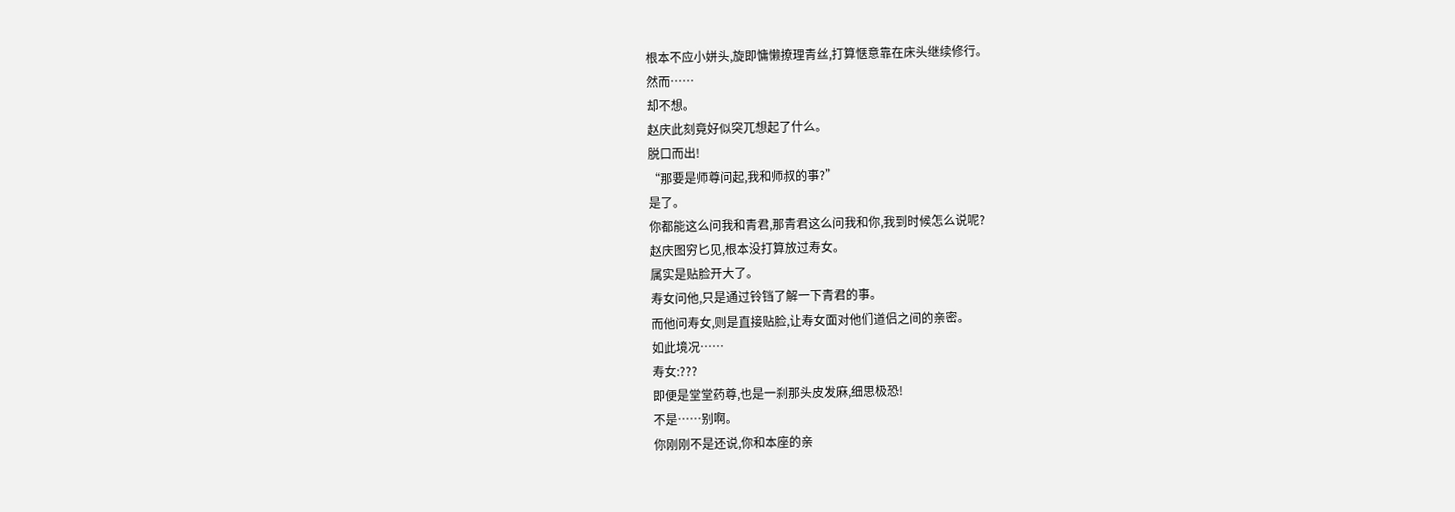根本不应小姘头,旋即慵懒撩理青丝,打算惬意靠在床头继续修行。
然而……
却不想。
赵庆此刻竟好似突兀想起了什么。
脱口而出!
“那要是师尊问起,我和师叔的事?”
是了。
你都能这么问我和青君,那青君这么问我和你,我到时候怎么说呢?
赵庆图穷匕见,根本没打算放过寿女。
属实是贴脸开大了。
寿女问他,只是通过铃铛了解一下青君的事。
而他问寿女,则是直接贴脸,让寿女面对他们道侣之间的亲密。
如此境况……
寿女:???
即便是堂堂药尊,也是一刹那头皮发麻,细思极恐!
不是……别啊。
你刚刚不是还说,你和本座的亲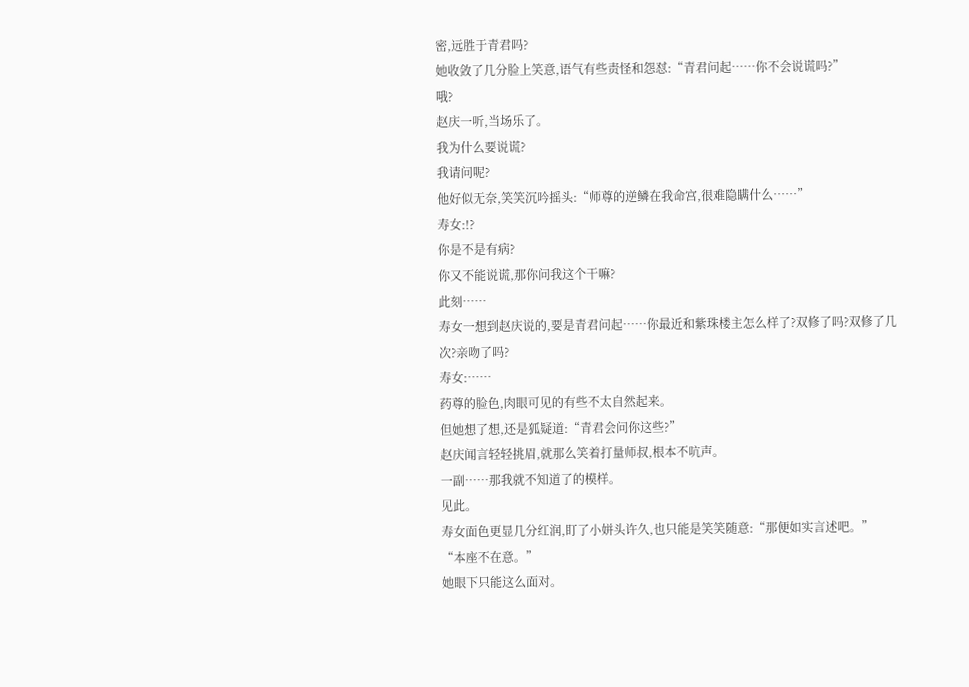密,远胜于青君吗?
她收敛了几分脸上笑意,语气有些责怪和怨怼:“青君问起……你不会说谎吗?”
哦?
赵庆一听,当场乐了。
我为什么要说谎?
我请问呢?
他好似无奈,笑笑沉吟摇头:“师尊的逆鳞在我命宫,很难隐瞒什么……”
寿女:!?
你是不是有病?
你又不能说谎,那你问我这个干嘛?
此刻……
寿女一想到赵庆说的,要是青君问起……你最近和紫珠楼主怎么样了?双修了吗?双修了几次?亲吻了吗?
寿女:……
药尊的脸色,肉眼可见的有些不太自然起来。
但她想了想,还是狐疑道:“青君会问你这些?”
赵庆闻言轻轻挑眉,就那么笑着打量师叔,根本不吭声。
一副……那我就不知道了的模样。
见此。
寿女面色更显几分红润,盯了小姘头许久,也只能是笑笑随意:“那便如实言述吧。”
“本座不在意。”
她眼下只能这么面对。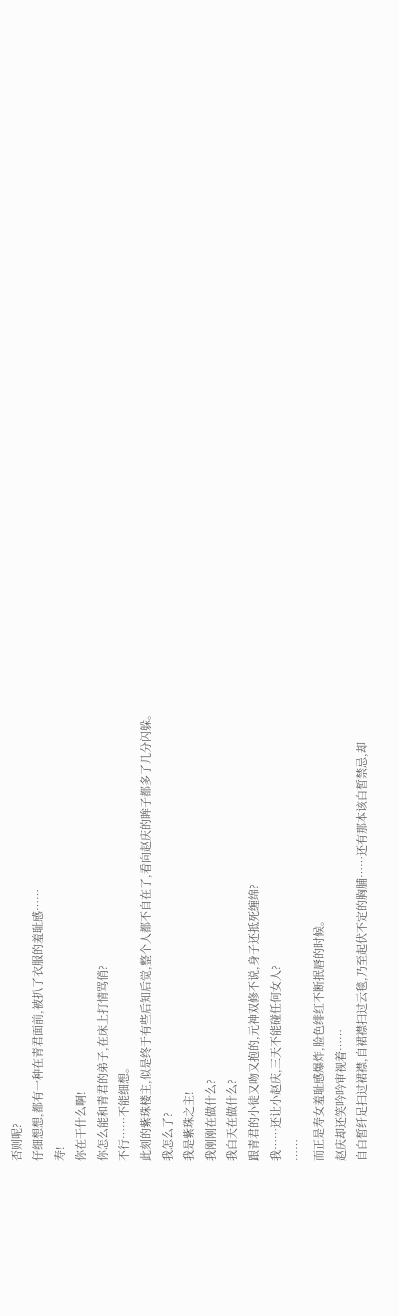否则呢?
仔细想想,都有一种在青君面前,被扒了衣服的羞耻感……
寿!
你在干什么啊!
你怎么能和青君的弟子,在床上打情骂俏?
不行……不能细想。
此刻的紫珠楼主,似是终于有些后知后觉,整个人都不自在了,看向赵庆的眸子都多了几分闪躲。
我怎么了?
我是紫珠之主!
我刚刚在做什么?
我白天在做什么?
跟青君的小徒又吻又抱的,元神双修不说,身子还抵死缠绵?
我……还让小赵庆,三天不能碰任何女人?
……
而正是寿女羞耻感爆炸,脸色绯红不断抿唇的时候。
赵庆却还笑吟吟审视着……
自白皙纤足扫过裙襟,自裙襟扫过云毯,乃至起伏不定的胸脯……还有那本该白皙禁忌,却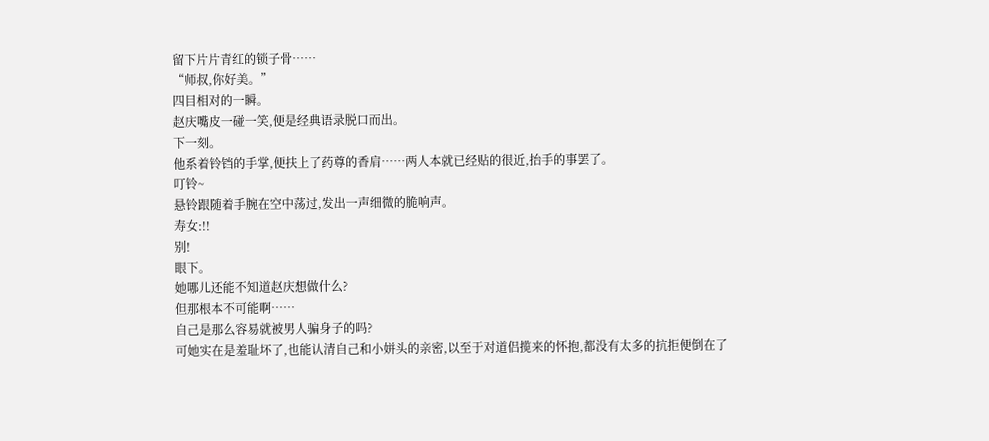留下片片青红的锁子骨……
“师叔,你好美。”
四目相对的一瞬。
赵庆嘴皮一碰一笑,便是经典语录脱口而出。
下一刻。
他系着铃铛的手掌,便扶上了药尊的香肩……两人本就已经贴的很近,抬手的事罢了。
叮铃~
悬铃跟随着手腕在空中荡过,发出一声细微的脆响声。
寿女:!!
别!
眼下。
她哪儿还能不知道赵庆想做什么?
但那根本不可能啊……
自己是那么容易就被男人骗身子的吗?
可她实在是羞耻坏了,也能认清自己和小姘头的亲密,以至于对道侣揽来的怀抱,都没有太多的抗拒便倒在了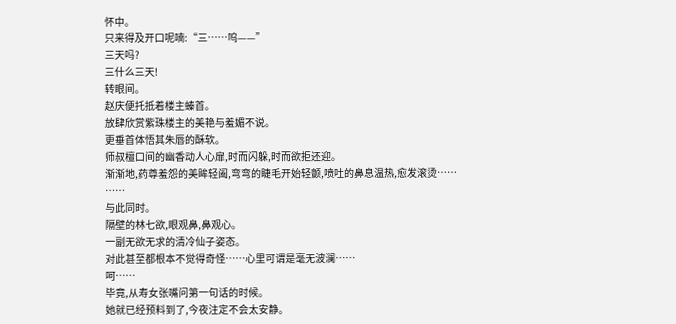怀中。
只来得及开口呢喃:“三……呜——”
三天吗?
三什么三天!
转眼间。
赵庆便托抵着楼主螓首。
放肆欣赏紫珠楼主的美艳与羞媚不说。
更垂首体悟其朱唇的酥软。
师叔檀口间的幽香动人心扉,时而闪躲,时而欲拒还迎。
渐渐地,药尊羞怨的美眸轻阖,弯弯的睫毛开始轻颤,喷吐的鼻息温热,愈发滚烫……
……
与此同时。
隔壁的林七欲,眼观鼻,鼻观心。
一副无欲无求的清冷仙子姿态。
对此甚至都根本不觉得奇怪……心里可谓是毫无波澜……
呵……
毕竟,从寿女张嘴问第一句话的时候。
她就已经预料到了,今夜注定不会太安静。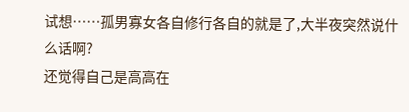试想……孤男寡女各自修行各自的就是了,大半夜突然说什么话啊?
还觉得自己是高高在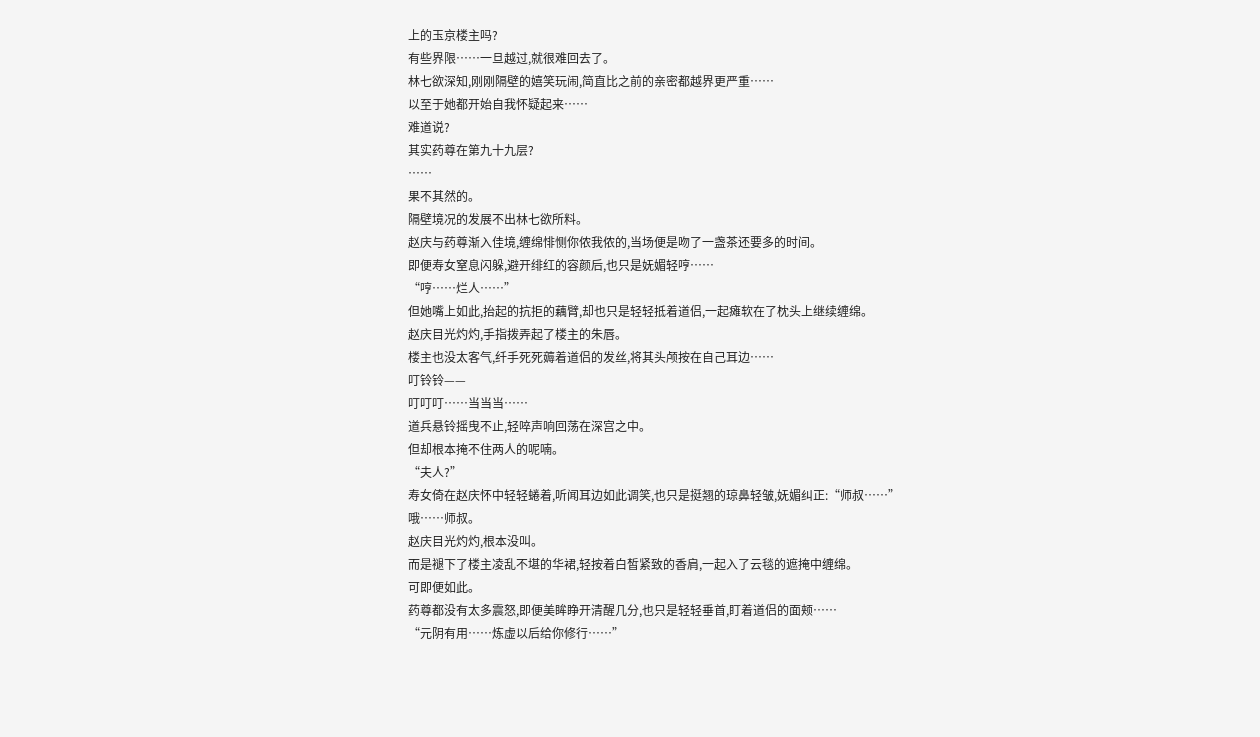上的玉京楼主吗?
有些界限……一旦越过,就很难回去了。
林七欲深知,刚刚隔壁的嬉笑玩闹,简直比之前的亲密都越界更严重……
以至于她都开始自我怀疑起来……
难道说?
其实药尊在第九十九层?
……
果不其然的。
隔壁境况的发展不出林七欲所料。
赵庆与药尊渐入佳境,缠绵悱恻你侬我侬的,当场便是吻了一盏茶还要多的时间。
即便寿女窒息闪躲,避开绯红的容颜后,也只是妩媚轻哼……
“哼……烂人……”
但她嘴上如此,抬起的抗拒的藕臂,却也只是轻轻抵着道侣,一起瘫软在了枕头上继续缠绵。
赵庆目光灼灼,手指拨弄起了楼主的朱唇。
楼主也没太客气,纤手死死薅着道侣的发丝,将其头颅按在自己耳边……
叮铃铃——
叮叮叮……当当当……
道兵悬铃摇曳不止,轻啐声响回荡在深宫之中。
但却根本掩不住两人的呢喃。
“夫人?”
寿女倚在赵庆怀中轻轻蜷着,听闻耳边如此调笑,也只是挺翘的琼鼻轻皱,妩媚纠正:“师叔……”
哦……师叔。
赵庆目光灼灼,根本没叫。
而是褪下了楼主凌乱不堪的华裙,轻按着白皙紧致的香肩,一起入了云毯的遮掩中缠绵。
可即便如此。
药尊都没有太多震怒,即便美眸睁开清醒几分,也只是轻轻垂首,盯着道侣的面颊……
“元阴有用……炼虚以后给你修行……”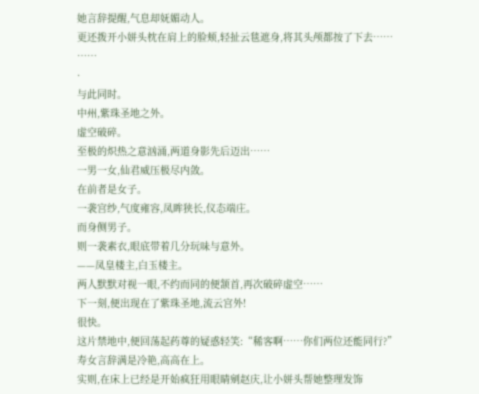她言辞提醒,气息却妩媚动人。
更还拨开小姘头枕在肩上的脸颊,轻扯云毯遮身,将其头颅都按了下去……
……
·
与此同时。
中州,紫珠圣地之外。
虚空破碎。
至极的炽热之意汹涌,两道身影先后迈出……
一男一女,仙君威压极尽内敛。
在前者是女子。
一袭宫纱,气度雍容,凤眸狭长,仪态端庄。
而身侧男子。
则一袭素衣,眼底带着几分玩味与意外。
——凤皇楼主,白玉楼主。
两人默默对视一眼,不约而同的便颔首,再次破碎虚空……
下一刻,便出现在了紫珠圣地,流云宫外!
很快。
这片禁地中,便回荡起药尊的疑惑轻笑:“稀客啊……你们两位还能同行?”
寿女言辞满是冷艳,高高在上。
实则,在床上已经是开始疯狂用眼睛剜赵庆,让小姘头帮她整理发饰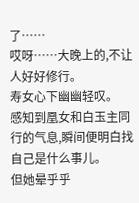了……
哎呀……大晚上的,不让人好好修行。
寿女心下幽幽轻叹。
感知到凰女和白玉主同行的气息,瞬间便明白找自己是什么事儿。
但她晕乎乎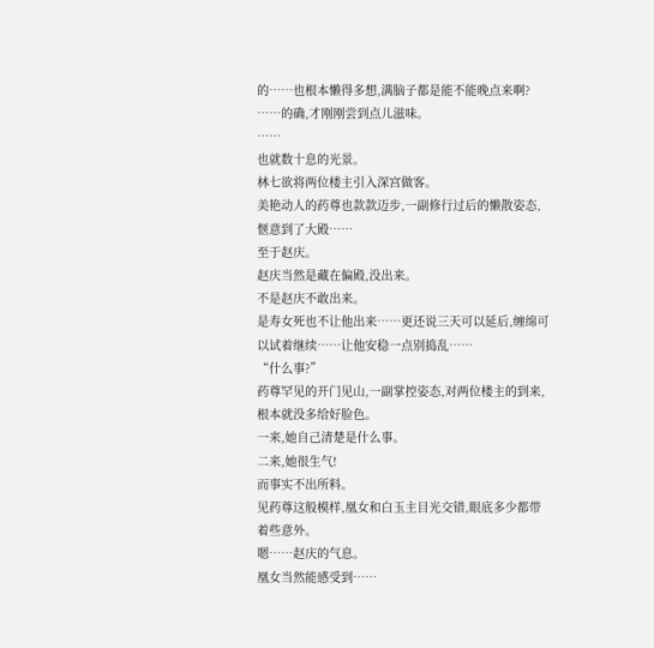的……也根本懒得多想,满脑子都是能不能晚点来啊?
……的确,才刚刚尝到点儿滋味。
……
也就数十息的光景。
林七欲将两位楼主引入深宫做客。
美艳动人的药尊也款款迈步,一副修行过后的懒散姿态,惬意到了大殿……
至于赵庆。
赵庆当然是藏在偏殿,没出来。
不是赵庆不敢出来。
是寿女死也不让他出来……更还说三天可以延后,缠绵可以试着继续……让他安稳一点别捣乱……
“什么事?”
药尊罕见的开门见山,一副掌控姿态,对两位楼主的到来,根本就没多给好脸色。
一来,她自己清楚是什么事。
二来,她很生气!
而事实不出所料。
见药尊这般模样,凰女和白玉主目光交错,眼底多少都带着些意外。
嗯……赵庆的气息。
凰女当然能感受到……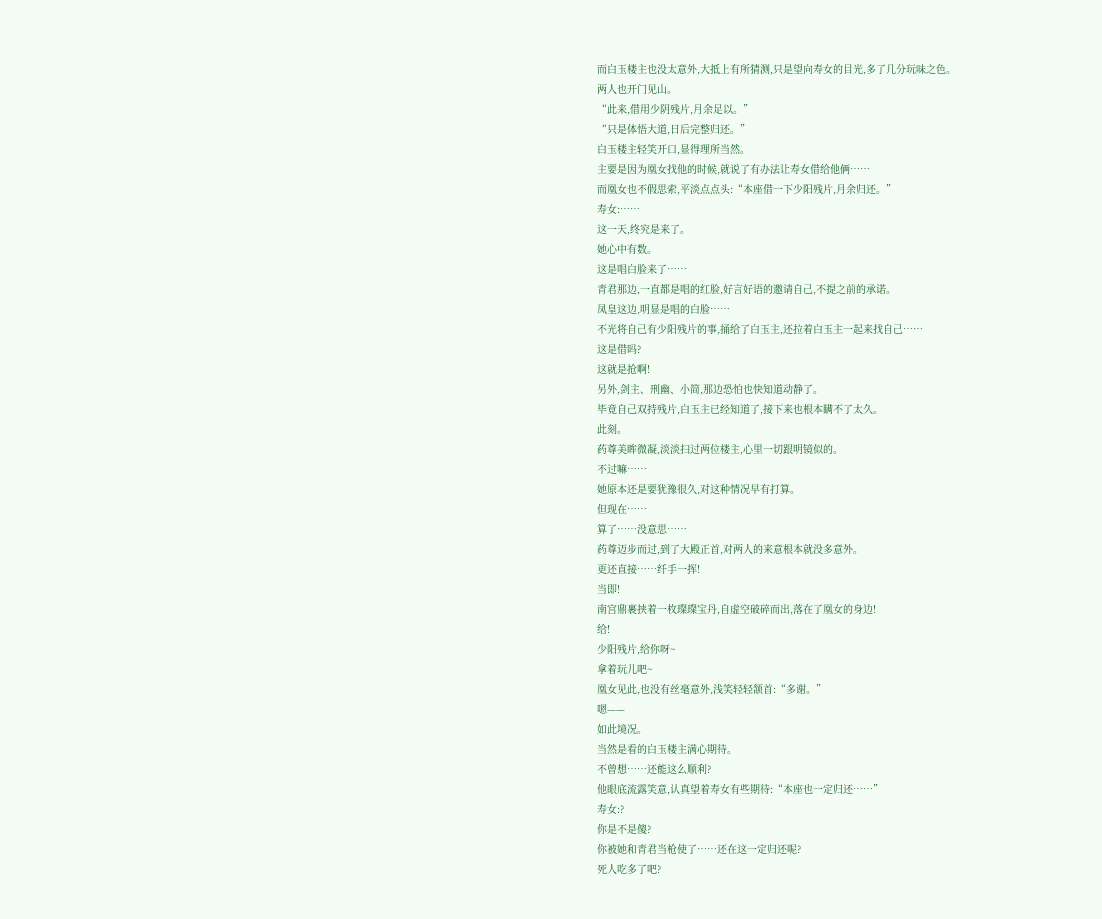而白玉楼主也没太意外,大抵上有所猜测,只是望向寿女的目光,多了几分玩味之色。
两人也开门见山。
“此来,借用少阴残片,月余足以。”
“只是体悟大道,日后完整归还。”
白玉楼主轻笑开口,显得理所当然。
主要是因为凰女找他的时候,就说了有办法让寿女借给他俩……
而凰女也不假思索,平淡点点头:“本座借一下少阳残片,月余归还。”
寿女:……
这一天,终究是来了。
她心中有数。
这是唱白脸来了……
青君那边,一直都是唱的红脸,好言好语的邀请自己,不提之前的承诺。
凤皇这边,明显是唱的白脸……
不光将自己有少阳残片的事,捅给了白玉主,还拉着白玉主一起来找自己……
这是借吗?
这就是抢啊!
另外,剑主、刑幽、小简,那边恐怕也快知道动静了。
毕竟自己双持残片,白玉主已经知道了,接下来也根本瞒不了太久。
此刻。
药尊美眸微凝,淡淡扫过两位楼主,心里一切跟明镜似的。
不过嘛……
她原本还是要犹豫很久,对这种情况早有打算。
但现在……
算了……没意思……
药尊迈步而过,到了大殿正首,对两人的来意根本就没多意外。
更还直接……纤手一挥!
当即!
南宫鼎裹挟着一枚璨璨宝丹,自虚空破碎而出,落在了凰女的身边!
给!
少阳残片,给你呀~
拿着玩儿吧~
凰女见此,也没有丝毫意外,浅笑轻轻颔首:“多谢。”
嗯——
如此境况。
当然是看的白玉楼主满心期待。
不曾想……还能这么顺利?
他眼底流露笑意,认真望着寿女有些期待:“本座也一定归还……”
寿女:?
你是不是傻?
你被她和青君当枪使了……还在这一定归还呢?
死人吃多了吧?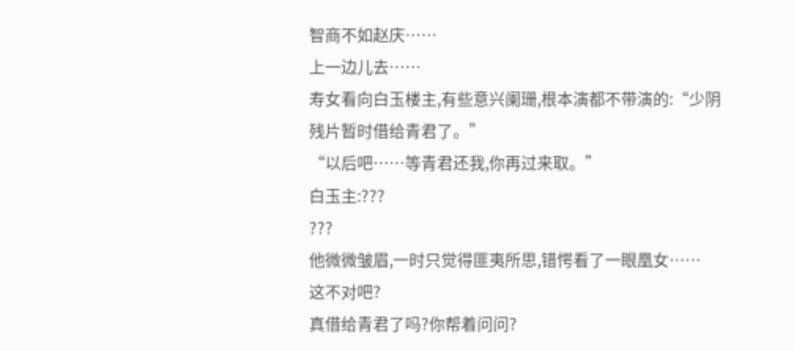智商不如赵庆……
上一边儿去……
寿女看向白玉楼主,有些意兴阑珊,根本演都不带演的:“少阴残片暂时借给青君了。”
“以后吧……等青君还我,你再过来取。”
白玉主:???
???
他微微皱眉,一时只觉得匪夷所思,错愕看了一眼凰女……
这不对吧?
真借给青君了吗?你帮着问问?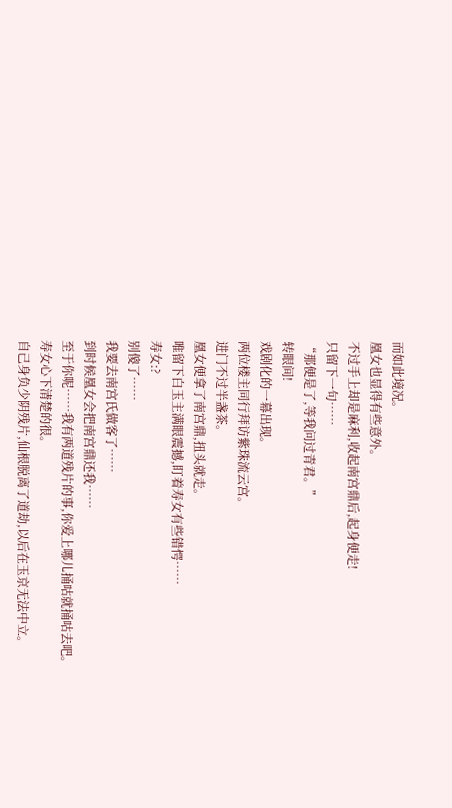而如此境况。
凰女也显得有些意外。
不过手上却是麻利,收起南宫鼎后,起身便走!
只留下一句……
“那便是了,等我问过青君。”
转眼间!
戏剧化的一幕出现。
两位楼主同行拜访紫珠流云宫。
进门不过半盏茶。
凰女便拿了南宫鼎,扭头就走。
唯留下白玉主满眼震撼,盯着寿女有些错愕……
寿女:?
别傻了……
我要去南宫氏做客了……
到时候凰女会把南宫鼎还我……
至于你呢……我有两道残片的事,你爱上哪儿捅咕就捅咕去吧。
寿女心下清楚的很。
自己身负少阴残片,仙根脱离了道劫,以后在玉京无法中立。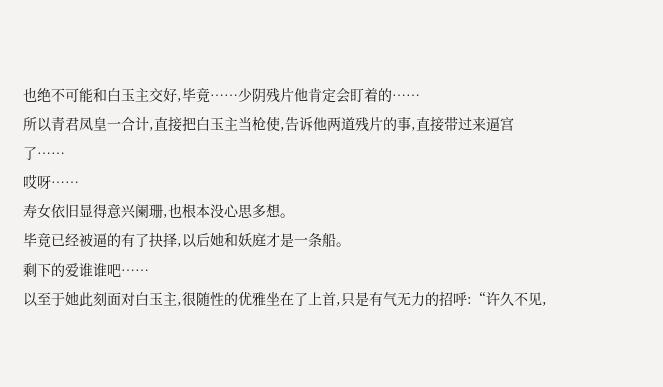也绝不可能和白玉主交好,毕竟……少阴残片他肯定会盯着的……
所以青君凤皇一合计,直接把白玉主当枪使,告诉他两道残片的事,直接带过来逼宫了……
哎呀……
寿女依旧显得意兴阑珊,也根本没心思多想。
毕竟已经被逼的有了抉择,以后她和妖庭才是一条船。
剩下的爱谁谁吧……
以至于她此刻面对白玉主,很随性的优雅坐在了上首,只是有气无力的招呼:“许久不见,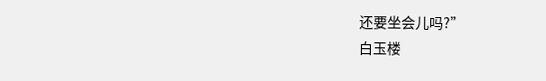还要坐会儿吗?”
白玉楼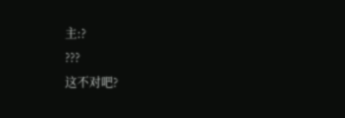主:?
???
这不对吧?